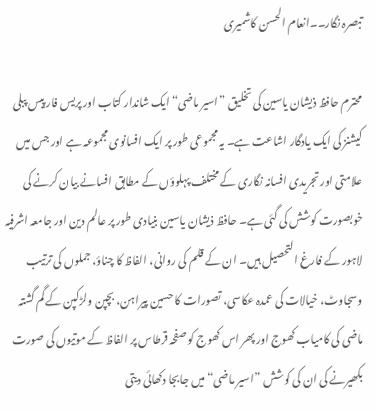تبصرہ نگار۔۔انعام الحسن کاشمیری

محترم حافظ ذیشان یاسین کی تخلیق ”اسیر ماضی“ ایک شاندار کتاب اور پریس فار پیس پبلی کیشنز کی ایک یادگار اشاعت ہے۔ یہ مجموعی طور پر ایک افسانوی مجموعہ ہے اور جس میں علامتی اور تجریدی افسانہ نگاری کے مختلف پہلوؤں کے مطابق افسانے بیان کرنے کی خوبصورت کوشش کی گئی ہے۔ حافظ ذیشان یاسین بنیادی طور پر عالم دین اور جامعہ اشرفیہ لاہور کے فارغ التحصیل ہیں۔ ان کے قلم کی روانی، الفاظ کا چناؤ، جملوں کی ترتیب وسجاوٹ، خیالات کی عمدہ عکاسی، تصورات کا حسین پیراہن، بچپن ولڑکپن کے گم گشتہ ماضی کی کامیاب کھوج اور پھر اس کھوج کو صفحہ قرطاس پر الفاظ کے موتیوں کی صورت بکھیرنے کی ان کی کوشش ”اسیر ماضی“ میں جابجا دکھائی دیتی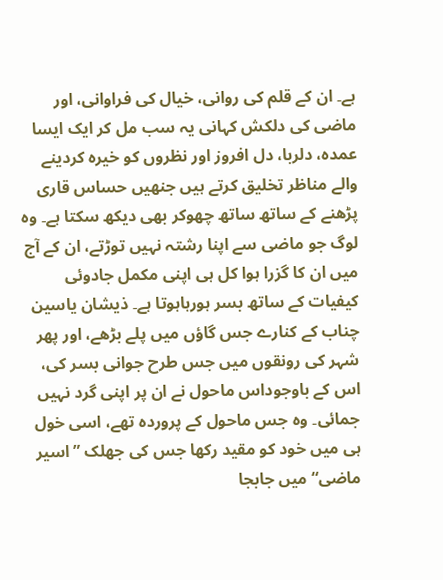ہے۔ ان کے قلم کی روانی، خیال کی فراوانی، اور ماضی کی دلکش کہانی یہ سب مل کر ایک ایسا عمدہ، دلربا، دل افروز اور نظروں کو خیرہ کردینے والے مناظر تخلیق کرتے ہیں جنھیں حساس قاری پڑھنے کے ساتھ ساتھ چھوکر بھی دیکھ سکتا ہے۔ وہ لوگ جو ماضی سے اپنا رشتہ نہیں توڑتے، ان کے آج میں ان کا گزرا ہوا کل ہی اپنی مکمل جادوئی کیفیات کے ساتھ بسر ہورہاہوتا ہے۔ ذیشان یاسین چناب کے کنارے جس گاؤں میں پلے بڑھے، اور پھر شہر کی رونقوں میں جس طرح جوانی بسر کی، اس کے باوجوداس ماحول نے ان پر اپنی گرد نہیں جمائی۔ وہ جس ماحول کے پروردہ تھے، اسی خول ہی میں خود کو مقید رکھا جس کی جھلک ”اسیر ماضی“ میں جابجا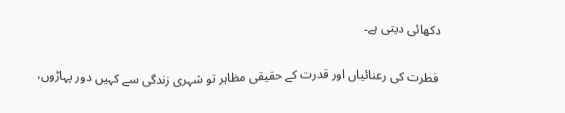دکھائی دیتی ہے۔

 فطرت کی رعنائیاں اور قدرت کے حقیقی مظاہر تو شہری زندگی سے کہیں دور پہاڑوں،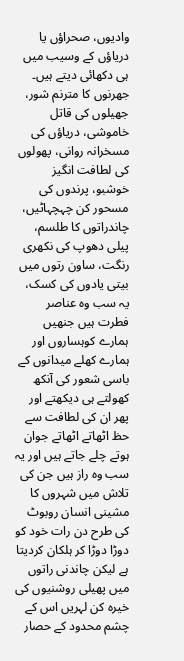وادیوں، صحراؤں یا دریاؤں کے وسیب میں ہی دکھائی دیتے ہیں۔ جھرنوں کا مترنم شور، جھیلوں کی قاتل خاموشی، دریاؤں کی مسخرانہ روانی، پھولوں کی لطافت انگیز خوشبو، پرندوں کی مسحور کن چہچہاٹیں، چاندراتوں کا طلسم، پیلی دھوپ کی نکھری رنگت، ساون رتوں میں بیتی یادوں کی کسک، یہ سب وہ عناصر فطرت ہیں جنھیں ہمارے کوہساروں اور ہمارے کھلے میدانوں کے باسی شعور کی آنکھ کھولتے ہی دیکھتے اور پھر ان کی لطافت سے حظ اٹھاتے اٹھاتے جوان ہوتے چلے جاتے ہیں اور یہ سب وہ راز ہیں جن کی تلاش میں شہروں کا مشینی انسان روبوٹ کی طرح دن رات خود کو دوڑا دوڑا کر ہلکان کردیتا ہے لیکن چاندنی راتوں میں پھیلی روشنیوں کی خیرہ کن لہریں اس کے چشم محدود کے حصار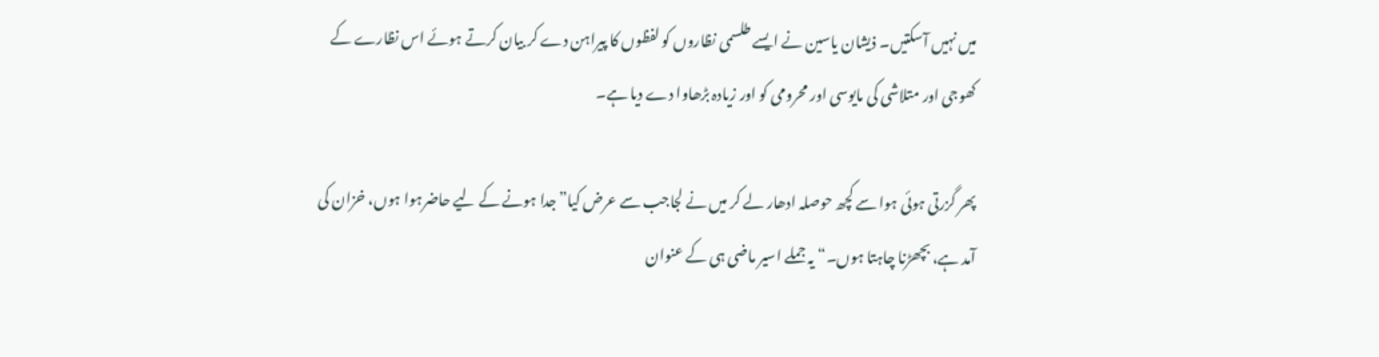میں نہیں آسکتیں۔ ذیشان یاسین نے ایسے طلسمی نظاروں کو لفظوں کا پیراہن دے کر بیان کرتے ہوئے اس نظارے کے کھوجی اور متلاشی کی مایوسی اور محرومی کو اور زیادہ بڑھاوا دے دیا ہے۔

پھر گزرتی ہوئی ہوا سے کچھ حوصلہ ادھار لے کر میں نے لجاجب سے عرض کیا”جدا ہونے کے لیے حاضرہوا ہوں، خزان کی آمد ہے، بچھڑنا چاہتا ہوں۔“ یہ جملے اسیر ماضی ہی کے عنوان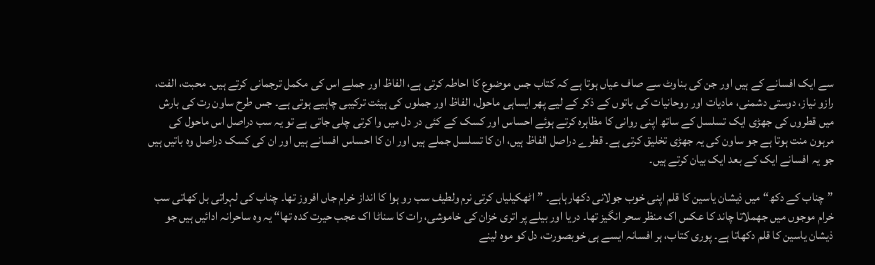سے ایک افسانے کے ہیں اور جن کی بناوٹ سے صاف عیاں ہوتا ہے کہ کتاب جس موضوع کا احاطہ کرتی ہے، الفاظ اور جملے اس کی مکمل ترجمانی کرتے ہیں۔ محبت، الفت، رازو نیاز، دوستی دشمنی، مادیات اور روحانیات کی باتوں کے ذکر کے لیے پھر ایساہی ماحول، الفاظ اور جملوں کی ہیئت ترکیبی چاہیے ہوتی ہے۔ جس طرح ساون رت کی بارش میں قطروں کی جھڑی ایک تسلسل کے ساتھ اپنی روانی کا مظاہرہ کرتے ہوئے احساس اور کسک کے کئی در دل میں وا کرتی چلی جاتی ہے تو یہ سب دراصل اس ماحول کی مرہون منت ہوتا ہے جو ساون کی یہ جھڑی تخلیق کرتی ہے۔ قطرے دراصل الفاظ ہیں، ان کا تسلسل جملے ہیں اور ان کا احساس افسانے ہیں اور ان کی کسک دراصل وہ باتیں ہیں جو یہ افسانے ایک کے بعد ایک بیان کرتے ہیں۔

”چناب کے دکھ“ میں ذیشان یاسین کا قلم اپنی خوب جولانی دکھارہاہے۔ ”اٹھکیلیاں کرتی نرم ولطیف سب رو ہوا کا انداز خرام جاں افروز تھا۔ چناب کی لہراتی بل کھاتی سب خرام موجوں میں جھملاتا چاند کا عکس اک منظر سحر انگیز تھا۔ دریا اور بیلے پر اتری خزان کی خاموشی، رات کا سناٹا اک عجب حیرت کدہ تھا“ یہ وہ ساحرانہ ادائیں ہیں جو ذیشان یاسین کا قلم دکھاتا ہے۔ پوری کتاب، ہر افسانہ ایسے ہی خوبصورت، دل کو موہ لینے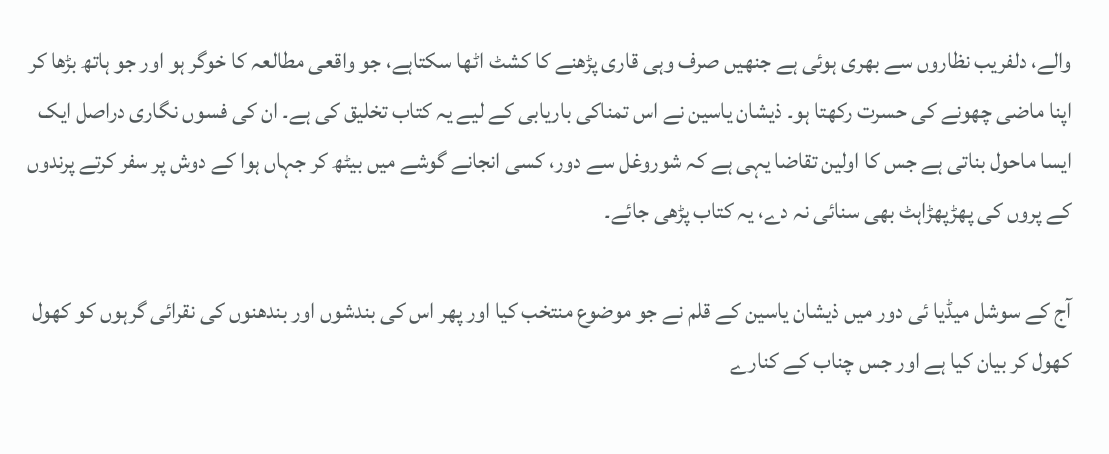والے، دلفریب نظاروں سے بھری ہوئی ہے جنھیں صرف وہی قاری پڑھنے کا کشٹ اٹھا سکتاہے، جو واقعی مطالعہ کا خوگر ہو اور جو ہاتھ بڑھا کر اپنا ماضی چھونے کی حسرت رکھتا ہو۔ ذیشان یاسین نے اس تمناکی باریابی کے لیے یہ کتاب تخلیق کی ہے۔ ان کی فسوں نگاری دراصل ایک ایسا ماحول بناتی ہے جس کا اولین تقاضا یہی ہے کہ شوروغل سے دور، کسی انجانے گوشے میں بیٹھ کر جہاں ہوا کے دوش پر سفر کرتے پرندوں کے پروں کی پھڑپھڑاہٹ بھی سنائی نہ دے، یہ کتاب پڑھی جائے۔

آج کے سوشل میڈیا ئی دور میں ذیشان یاسین کے قلم نے جو موضوع منتخب کیا اور پھر اس کی بندشوں اور بندھنوں کی نقرائی گرہوں کو کھول کھول کر بیان کیا ہے اور جس چناب کے کنارے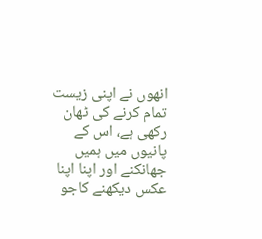انھوں نے اپنی زیست تمام کرنے کی ٹھان رکھی ہے، اس کے پانیوں میں ہمیں جھانکنے اور اپنا اپنا عکس دیکھنے کاجو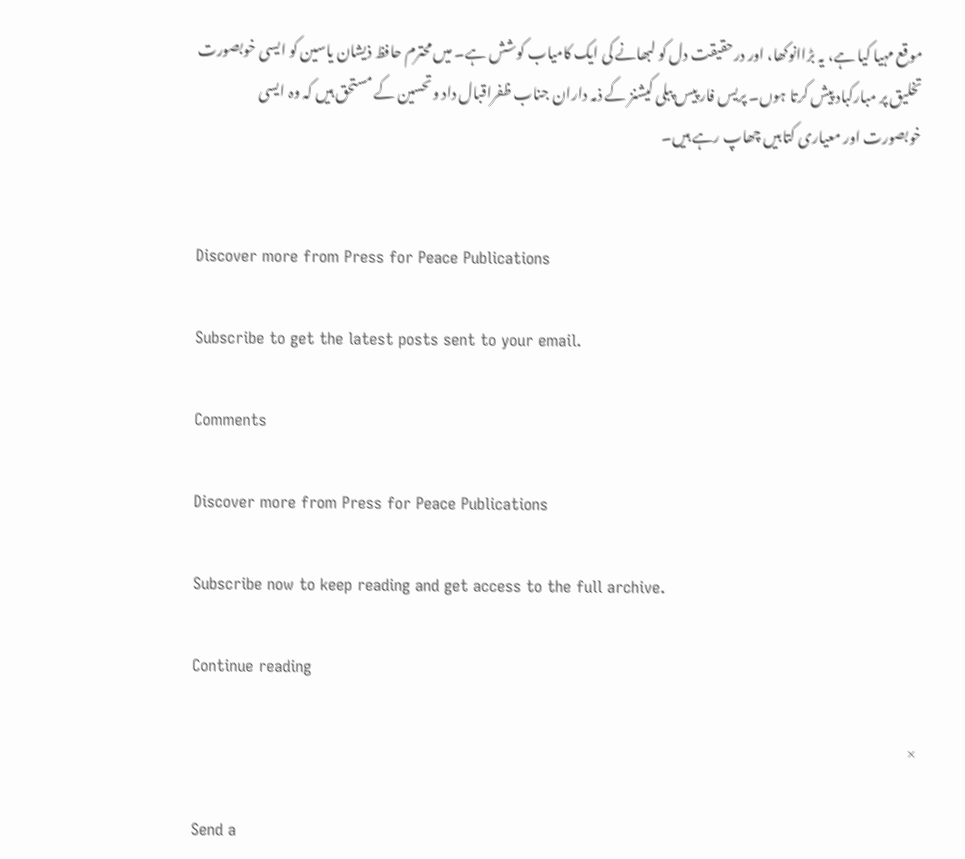موقع مہیا کیا ہے، یہ بڑاانوکھا، اور درحقیقت دل کو لبھانے کی ایک کامیاب کوشش ہے۔ میں محترم حافظ ذیشان یاسین کو ایسی خوبصورت تخلیق پر مبارکباد پیش کرتا ہوں۔ پریس فار پیس پبلی کیشنز کے ذمہ داران جناب ظفراقبال داد وتحسین کے مستحق ہیں کہ وہ ایسی خوبصورت اور معیاری کتابیں چھاپ رہے ہیں۔


Discover more from Press for Peace Publications

Subscribe to get the latest posts sent to your email.

Comments

Discover more from Press for Peace Publications

Subscribe now to keep reading and get access to the full archive.

Continue reading

×

Send a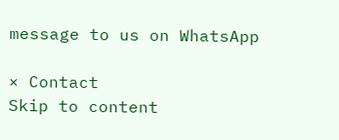message to us on WhatsApp

× Contact
Skip to content